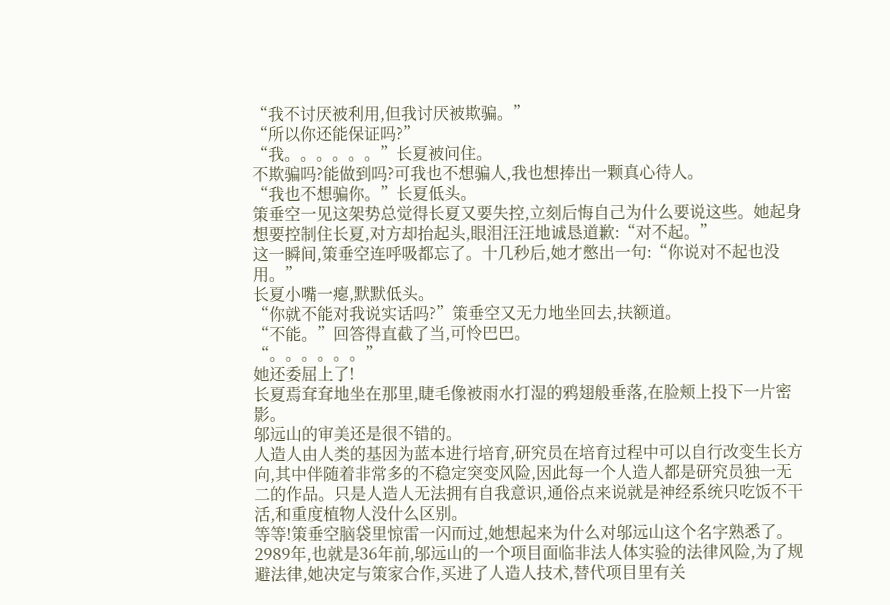“我不讨厌被利用,但我讨厌被欺骗。”
“所以你还能保证吗?”
“我。。。。。。”长夏被问住。
不欺骗吗?能做到吗?可我也不想骗人,我也想捧出一颗真心待人。
“我也不想骗你。”长夏低头。
策垂空一见这架势总觉得长夏又要失控,立刻后悔自己为什么要说这些。她起身想要控制住长夏,对方却抬起头,眼泪汪汪地诚恳道歉:“对不起。”
这一瞬间,策垂空连呼吸都忘了。十几秒后,她才憋出一句:“你说对不起也没用。”
长夏小嘴一瘪,默默低头。
“你就不能对我说实话吗?”策垂空又无力地坐回去,扶额道。
“不能。”回答得直截了当,可怜巴巴。
“。。。。。。”
她还委屈上了!
长夏焉耷耷地坐在那里,睫毛像被雨水打湿的鸦翅般垂落,在脸颊上投下一片密影。
邬远山的审美还是很不错的。
人造人由人类的基因为蓝本进行培育,研究员在培育过程中可以自行改变生长方向,其中伴随着非常多的不稳定突变风险,因此每一个人造人都是研究员独一无二的作品。只是人造人无法拥有自我意识,通俗点来说就是神经系统只吃饭不干活,和重度植物人没什么区别。
等等!策垂空脑袋里惊雷一闪而过,她想起来为什么对邬远山这个名字熟悉了。
2989年,也就是36年前,邬远山的一个项目面临非法人体实验的法律风险,为了规避法律,她决定与策家合作,买进了人造人技术,替代项目里有关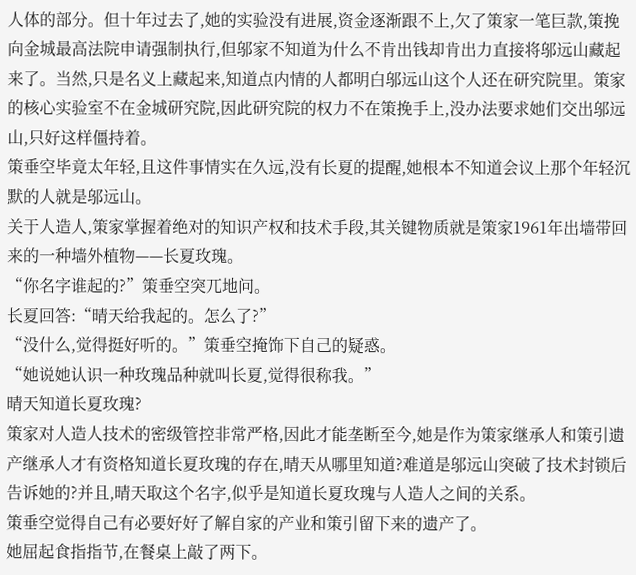人体的部分。但十年过去了,她的实验没有进展,资金逐渐跟不上,欠了策家一笔巨款,策挽向金城最高法院申请强制执行,但邬家不知道为什么不肯出钱却肯出力直接将邬远山藏起来了。当然,只是名义上藏起来,知道点内情的人都明白邬远山这个人还在研究院里。策家的核心实验室不在金城研究院,因此研究院的权力不在策挽手上,没办法要求她们交出邬远山,只好这样僵持着。
策垂空毕竟太年轻,且这件事情实在久远,没有长夏的提醒,她根本不知道会议上那个年轻沉默的人就是邬远山。
关于人造人,策家掌握着绝对的知识产权和技术手段,其关键物质就是策家1961年出墙带回来的一种墙外植物——长夏玫瑰。
“你名字谁起的?”策垂空突兀地问。
长夏回答:“晴天给我起的。怎么了?”
“没什么,觉得挺好听的。”策垂空掩饰下自己的疑惑。
“她说她认识一种玫瑰品种就叫长夏,觉得很称我。”
晴天知道长夏玫瑰?
策家对人造人技术的密级管控非常严格,因此才能垄断至今,她是作为策家继承人和策引遗产继承人才有资格知道长夏玫瑰的存在,晴天从哪里知道?难道是邬远山突破了技术封锁后告诉她的?并且,晴天取这个名字,似乎是知道长夏玫瑰与人造人之间的关系。
策垂空觉得自己有必要好好了解自家的产业和策引留下来的遗产了。
她屈起食指指节,在餐桌上敲了两下。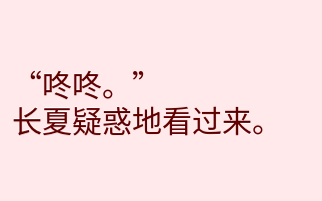“咚咚。”
长夏疑惑地看过来。